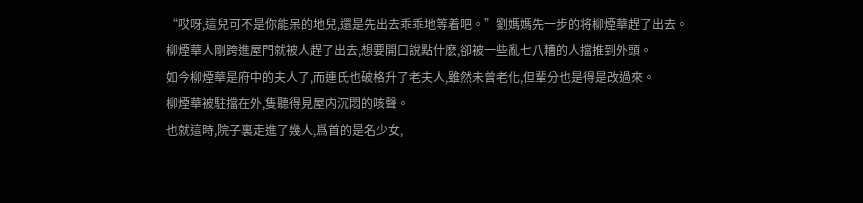“哎呀,這兒可不是你能呆的地兒,還是先出去乖乖地等着吧。”劉媽媽先一步的将柳煙華趕了出去。
柳煙華人剛跨進屋門就被人趕了出去,想要開口說點什麽,卻被一些亂七八糟的人擋推到外頭。
如今柳煙華是府中的夫人了,而連氏也破格升了老夫人,雖然未曾老化,但輩分也是得是改過來。
柳煙華被駐擋在外,隻聽得見屋内沉悶的咳聲。
也就這時,院子裏走進了幾人,爲首的是名少女,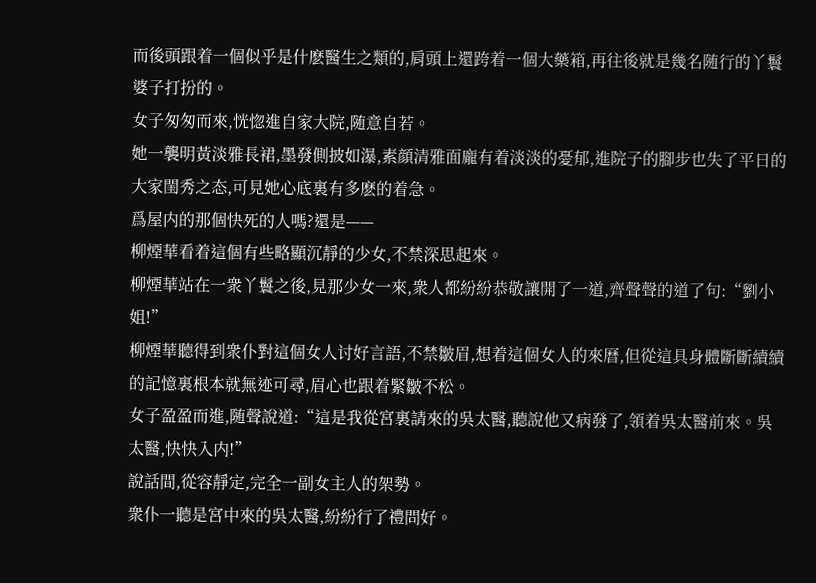而後頭跟着一個似乎是什麽醫生之類的,肩頭上還跨着一個大藥箱,再往後就是幾名随行的丫鬟婆子打扮的。
女子匆匆而來,恍惚進自家大院,随意自若。
她一襲明黃淡雅長裙,墨發側披如瀑,素顔清雅面龐有着淡淡的憂郁,進院子的腳步也失了平日的大家閨秀之态,可見她心底裏有多麽的着急。
爲屋内的那個快死的人嗎?還是——
柳煙華看着這個有些略顯沉靜的少女,不禁深思起來。
柳煙華站在一衆丫鬟之後,見那少女一來,衆人都紛紛恭敬讓開了一道,齊聲聲的道了句:“劉小姐!”
柳煙華聽得到衆仆對這個女人讨好言語,不禁皺眉,想着這個女人的來曆,但從這具身體斷斷續續的記憶裏根本就無迹可尋,眉心也跟着緊皺不松。
女子盈盈而進,随聲說道:“這是我從宮裏請來的吳太醫,聽說他又病發了,領着吳太醫前來。吳太醫,快快入内!”
說話間,從容靜定,完全一副女主人的架勢。
衆仆一聽是宮中來的吳太醫,紛紛行了禮問好。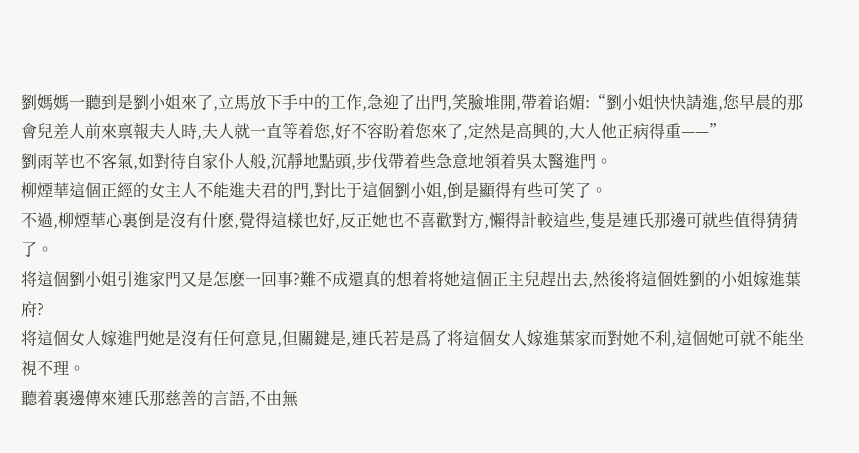劉媽媽一聽到是劉小姐來了,立馬放下手中的工作,急迎了出門,笑臉堆開,帶着谄媚:“劉小姐快快請進,您早晨的那會兒差人前來禀報夫人時,夫人就一直等着您,好不容盼着您來了,定然是高興的,大人他正病得重——”
劉雨莘也不客氣,如對待自家仆人般,沉靜地點頭,步伐帶着些急意地領着吳太醫進門。
柳煙華這個正經的女主人不能進夫君的門,對比于這個劉小姐,倒是顯得有些可笑了。
不過,柳煙華心裏倒是沒有什麽,覺得這樣也好,反正她也不喜歡對方,懶得計較這些,隻是連氏那邊可就些值得猜猜了。
将這個劉小姐引進家門又是怎麽一回事?難不成還真的想着将她這個正主兒趕出去,然後将這個姓劉的小姐嫁進葉府?
将這個女人嫁進門她是沒有任何意見,但關鍵是,連氏若是爲了将這個女人嫁進葉家而對她不利,這個她可就不能坐視不理。
聽着裏邊傳來連氏那慈善的言語,不由無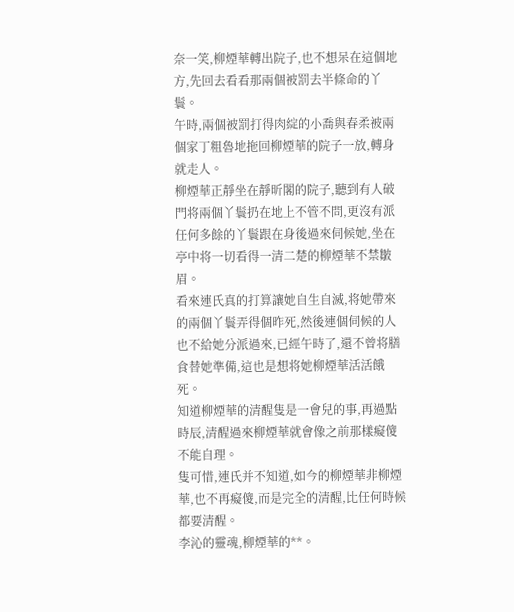奈一笑,柳煙華轉出院子,也不想呆在這個地方,先回去看看那兩個被罰去半條命的丫鬟。
午時,兩個被罰打得肉綻的小喬與春柔被兩個家丁粗魯地拖回柳煙華的院子一放,轉身就走人。
柳煙華正靜坐在靜昕閣的院子,聽到有人破門将兩個丫鬟扔在地上不管不問,更沒有派任何多餘的丫鬟跟在身後過來伺候她,坐在亭中将一切看得一清二楚的柳煙華不禁皺眉。
看來連氏真的打算讓她自生自滅,将她帶來的兩個丫鬟弄得個昨死,然後連個伺候的人也不給她分派過來,已經午時了,還不曾将膳食替她準備,這也是想将她柳煙華活活餓死。
知道柳煙華的清醒隻是一會兒的事,再過點時辰,清醒過來柳煙華就會像之前那樣癡傻不能自理。
隻可惜,連氏并不知道,如今的柳煙華非柳煙華,也不再癡傻,而是完全的清醒,比任何時候都要清醒。
李沁的靈魂,柳煙華的**。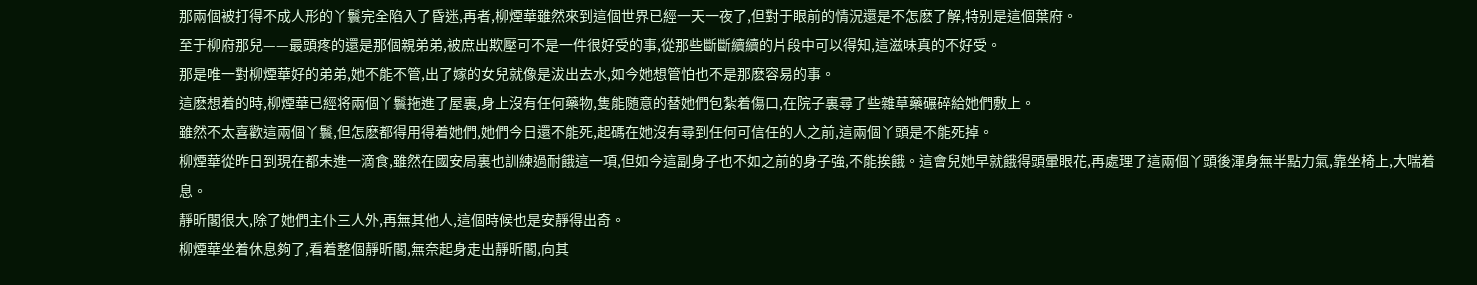那兩個被打得不成人形的丫鬟完全陷入了昏迷,再者,柳煙華雖然來到這個世界已經一天一夜了,但對于眼前的情況還是不怎麽了解,特别是這個葉府。
至于柳府那兒——最頭疼的還是那個親弟弟,被庶出欺壓可不是一件很好受的事,從那些斷斷續續的片段中可以得知,這滋味真的不好受。
那是唯一對柳煙華好的弟弟,她不能不管,出了嫁的女兒就像是沷出去水,如今她想管怕也不是那麽容易的事。
這麽想着的時,柳煙華已經将兩個丫鬟拖進了屋裏,身上沒有任何藥物,隻能随意的替她們包紮着傷口,在院子裏尋了些雜草藥碾碎給她們敷上。
雖然不太喜歡這兩個丫鬟,但怎麽都得用得着她們,她們今日還不能死,起碼在她沒有尋到任何可信任的人之前,這兩個丫頭是不能死掉。
柳煙華從昨日到現在都未進一滴食,雖然在國安局裏也訓練過耐餓這一項,但如今這副身子也不如之前的身子強,不能挨餓。這會兒她早就餓得頭暈眼花,再處理了這兩個丫頭後渾身無半點力氣,靠坐椅上,大喘着息。
靜昕閣很大,除了她們主仆三人外,再無其他人,這個時候也是安靜得出奇。
柳煙華坐着休息夠了,看着整個靜昕閣,無奈起身走出靜昕閣,向其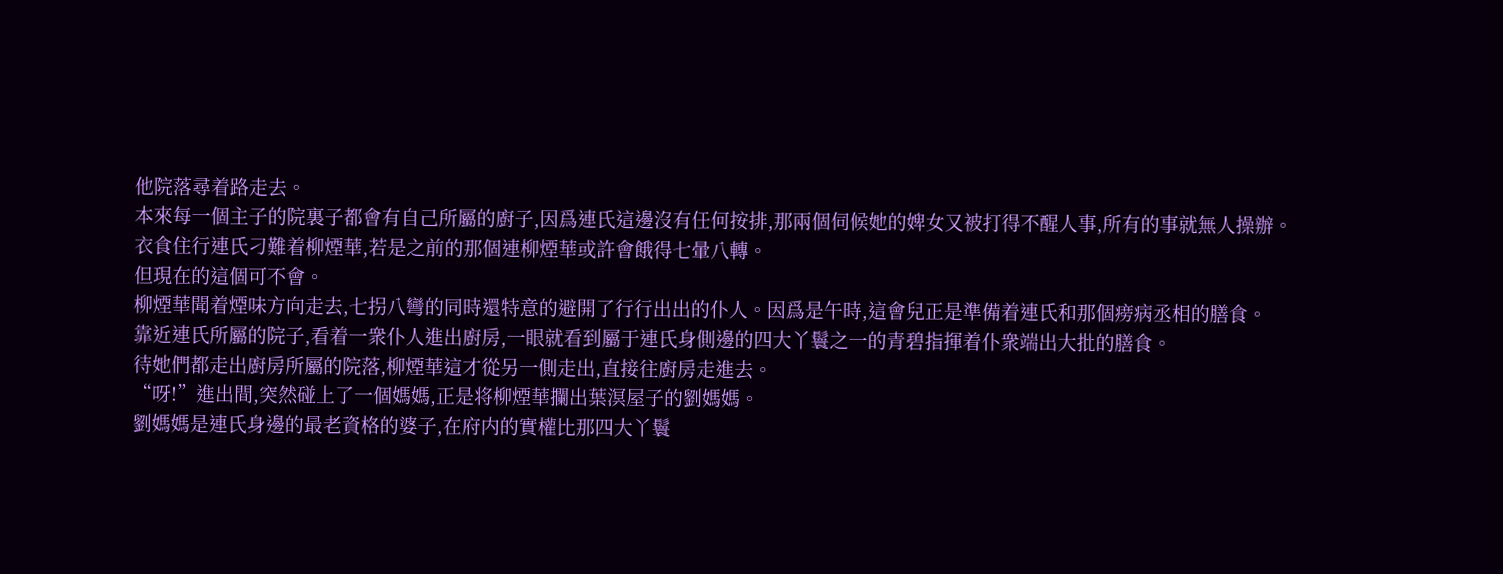他院落尋着路走去。
本來每一個主子的院裏子都會有自己所屬的廚子,因爲連氏這邊沒有任何按排,那兩個伺候她的婢女又被打得不醒人事,所有的事就無人操辦。
衣食住行連氏刁難着柳煙華,若是之前的那個連柳煙華或許會餓得七暈八轉。
但現在的這個可不會。
柳煙華聞着煙味方向走去,七拐八彎的同時還特意的避開了行行出出的仆人。因爲是午時,這會兒正是準備着連氏和那個痨病丞相的膳食。
靠近連氏所屬的院子,看着一衆仆人進出廚房,一眼就看到屬于連氏身側邊的四大丫鬟之一的青碧指揮着仆衆端出大批的膳食。
待她們都走出廚房所屬的院落,柳煙華這才從另一側走出,直接往廚房走進去。
“呀!”進出間,突然碰上了一個媽媽,正是将柳煙華攔出葉溟屋子的劉媽媽。
劉媽媽是連氏身邊的最老資格的婆子,在府内的實權比那四大丫鬟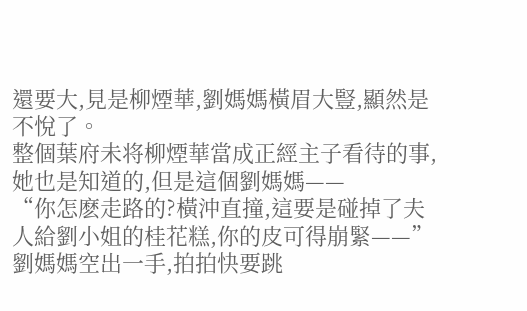還要大,見是柳煙華,劉媽媽橫眉大豎,顯然是不悅了。
整個葉府未将柳煙華當成正經主子看待的事,她也是知道的,但是這個劉媽媽——
“你怎麽走路的?橫沖直撞,這要是碰掉了夫人給劉小姐的桂花糕,你的皮可得崩緊——”劉媽媽空出一手,拍拍快要跳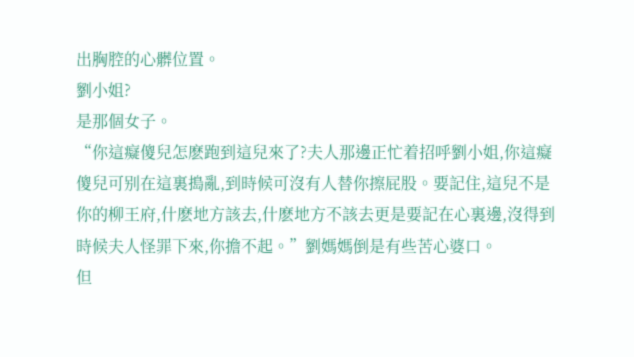出胸腔的心髒位置。
劉小姐?
是那個女子。
“你這癡傻兒怎麽跑到這兒來了?夫人那邊正忙着招呼劉小姐,你這癡傻兒可别在這裏搗亂,到時候可沒有人替你擦屁股。要記住,這兒不是你的柳王府,什麽地方該去,什麽地方不該去更是要記在心裏邊,沒得到時候夫人怪罪下來,你擔不起。”劉媽媽倒是有些苦心婆口。
但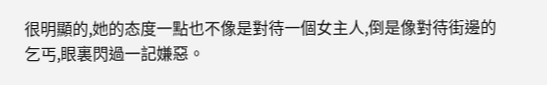很明顯的,她的态度一點也不像是對待一個女主人,倒是像對待街邊的乞丐,眼裏閃過一記嫌惡。